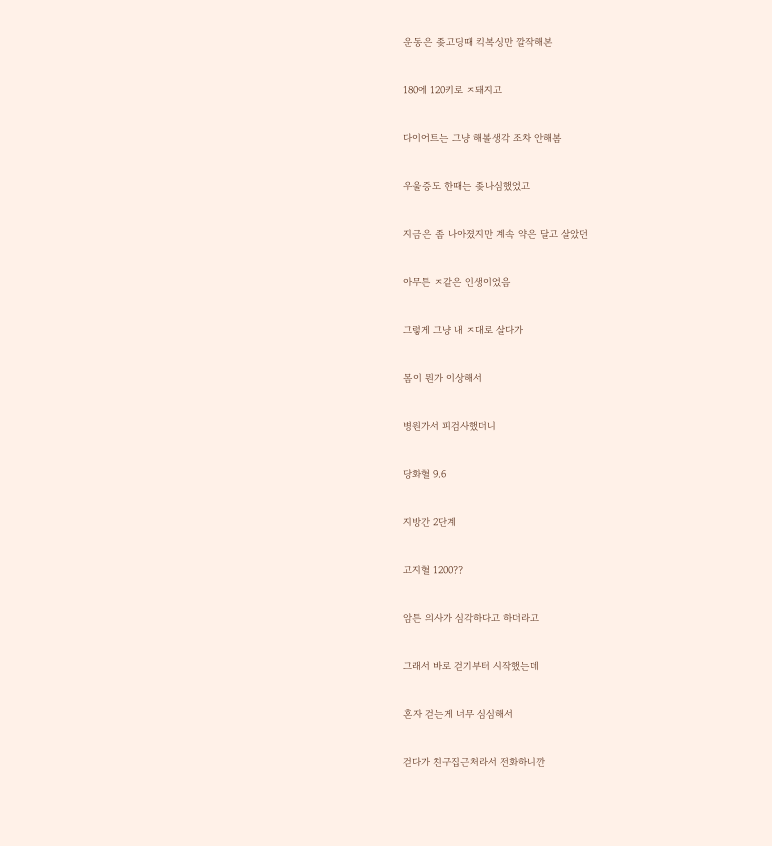운동은 좆고딩때 킥복싱만 깔작해본


180에 120키로 ㅈ돼지고


다이어트는 그냥 해볼생각 조차 안해봄


우울증도 한때는 좆나심했었고


지금은 좀 나아졌지만 계속 약은 달고 살았던


아무튼 ㅈ같은 인생이었음


그렇게 그냥 내 ㅈ대로 살다가


몸이 뭔가 이상해서


병원가서 피검사했더니


당화혈 9.6


지방간 2단계


고지혈 1200??


암튼 의사가 심각하다고 하더라고


그래서 바로 걷기부터 시작했는데


혼자 걷는게 너무 심심해서


걷다가 친구집근처라서 전화하니깐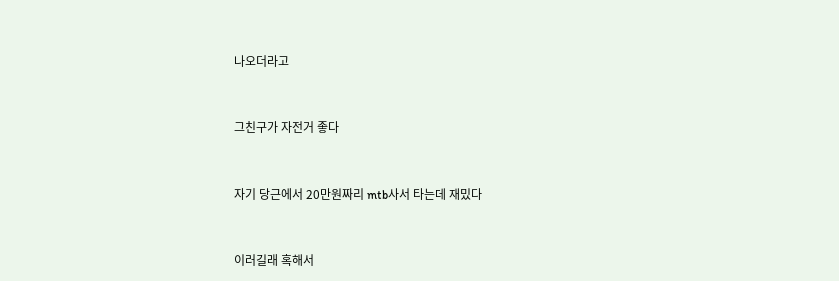나오더라고


그친구가 자전거 좋다


자기 당근에서 20만원짜리 mtb사서 타는데 재밌다


이러길래 혹해서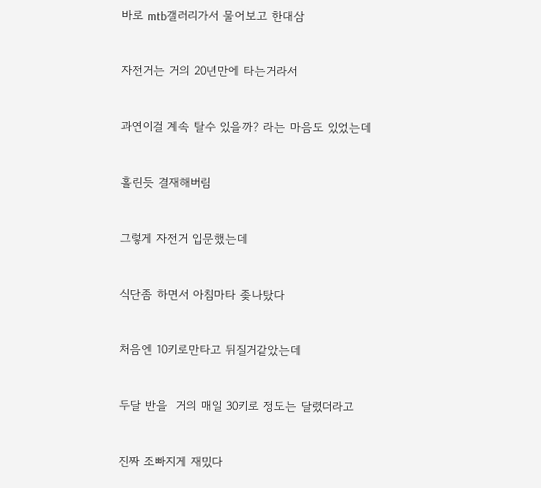바로 mtb갤러리가서 물어보고 한대삼


자전거는 거의 20년만에 타는거라서


과연이걸 계속 탈수 있을까? 라는 마음도 있었는데


홀린듯 결재해버림


그렇게 자전거 입문했는데


식단좀 하면서 아침마타 좆나탔다


처음엔 10키로만타고 뒤질거같았는데


두달 반을  거의 매일 30키로 정도는 달렸더라고


진짜 조빠지게 재밌다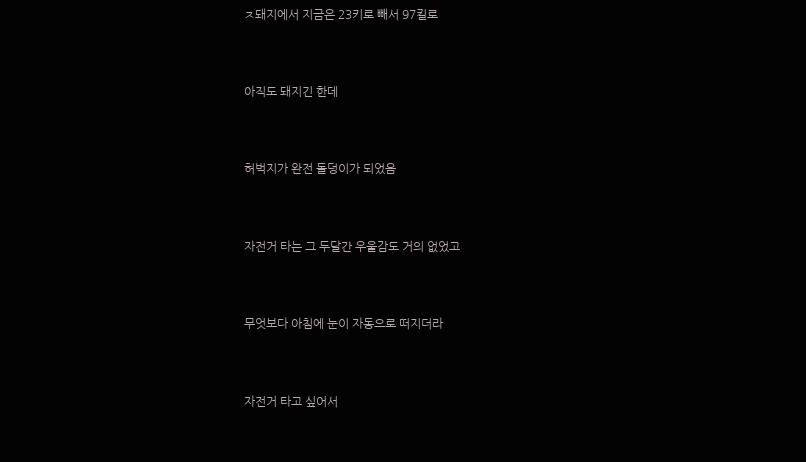ㅈ돼지에서 지금은 23키로 빼서 97킬로


아직도 돼지긴 한데


허벅지가 완전 돌덩이가 되었음


자전거 타는 그 두달간 우울감도 거의 없었고


무엇보다 아침에 눈이 자동으로 떠지더라


자전거 타고 싶어서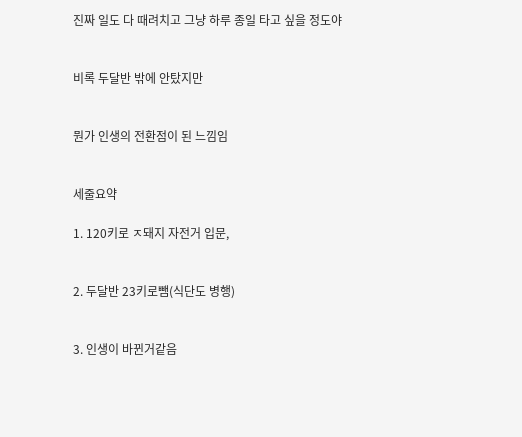진짜 일도 다 때려치고 그냥 하루 종일 타고 싶을 정도야


비록 두달반 밖에 안탔지만


뭔가 인생의 전환점이 된 느낌임


세줄요약

1. 120키로 ㅈ돼지 자전거 입문,


2. 두달반 23키로뺌(식단도 병행)


3. 인생이 바뀐거같음